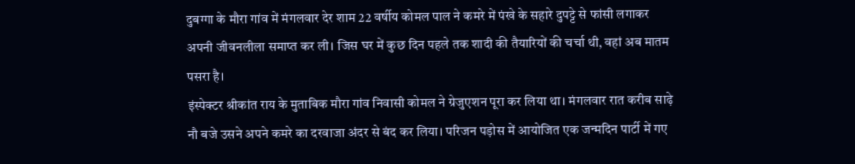दुबग्गा के मौरा गांव में मंगलवार देर शाम 22 वर्षीय कोमल पाल ने कमरे में पंखे के सहारे दुपट्टे से फांसी लगाकर अपनी जीवनलीला समाप्त कर ली। जिस घर में कुछ दिन पहले तक शादी की तैयारियों की चर्चा थी, वहां अब मातम पसरा है।
इंस्पेक्टर श्रीकांत राय के मुताबिक मौरा गांव निवासी कोमल ने ग्रेजुएशन पूरा कर लिया था। मंगलवार रात करीब साढ़े नौ बजे उसने अपने कमरे का दरवाजा अंदर से बंद कर लिया। परिजन पड़ोस में आयोजित एक जन्मदिन पार्टी में गए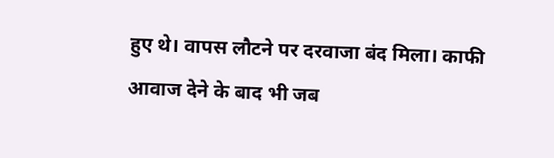हुए थे। वापस लौटने पर दरवाजा बंद मिला। काफी आवाज देने के बाद भी जब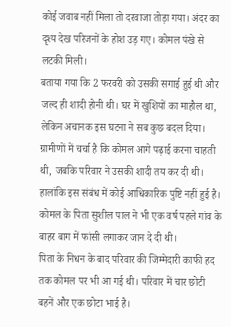कोई जवाब नहीं मिला तो दरवाजा तोड़ा गया। अंदर का दृश्य देख परिजनों के होश उड़ गए। कोमल पंखे से लटकी मिली।
बताया गया कि 2 फरवरी को उसकी सगाई हुई थी और जल्द ही शादी होनी थी। घर में खुशियों का माहौल था, लेकिन अचानक इस घटना ने सब कुछ बदल दिया। ग्रामीणों में चर्चा है कि कोमल आगे पढ़ाई करना चाहती थी, जबकि परिवार ने उसकी शादी तय कर दी थी। हालांकि इस संबंध में कोई आधिकारिक पुष्टि नहीं हुई है। कोमल के पिता सुशील पाल ने भी एक वर्ष पहले गांव के बाहर बाग में फांसी लगाकर जान दे दी थी।
पिता के निधन के बाद परिवार की जिम्मेदारी काफी हद तक कोमल पर भी आ गई थी। परिवार में चार छोटी बहनें और एक छोटा भाई है।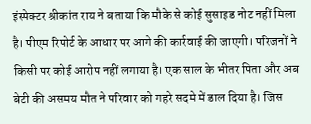इंस्पेक्टर श्रीकांत राय ने बताया कि मौके से कोई सुसाइड नोट नहीं मिला है। पीएम रिपोर्ट के आधार पर आगे की कार्रवाई की जाएगी। परिजनों ने किसी पर कोई आरोप नहीं लगाया है। एक साल के भीतर पिता और अब बेटी की असमय मौत ने परिवार को गहरे सदमे में डाल दिया है। जिस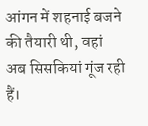आंगन में शहनाई बजने की तैयारी थी, वहां अब सिसकियां गूंज रही हैं।